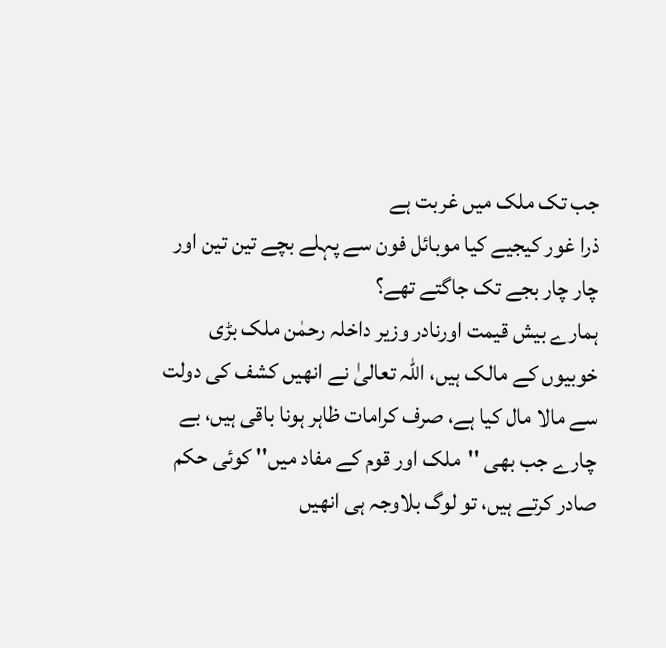جب تک ملک میں غربت ہے
ذرا غور کیجیے کیا موبائل فون سے پہلے بچے تین تین اور چار چار بجے تک جاگتے تھے؟
ہمارے بیش قیمت اورنادر وزیر داخلہ رحمٰن ملک بڑی خوبیوں کے مالک ہیں، اللہ تعالیٰ نے انھیں کشف کی دولت سے مالا مال کیا ہے، صرف کرامات ظاہر ہونا باقی ہیں، بے چارے جب بھی ''ملک اور قوم کے مفاد میں'' کوئی حکم صادر کرتے ہیں، تو لوگ بلاوجہ ہی انھیں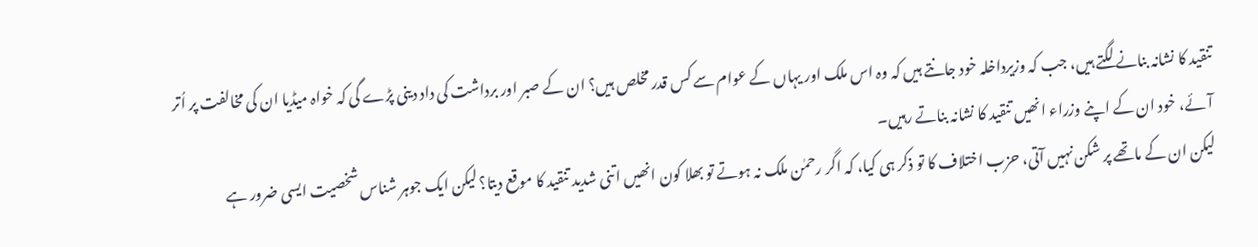تنقید کا نشانہ بنانے لگتے ہیں، جب کہ وزیرداخلہ خود جانتے ہیں کہ وہ اس ملک اور یہاں کے عوام سے کس قدر مخلص ہیں؟ ان کے صبر اور برداشت کی داد دینی پڑے گی کہ خواہ میڈیا ان کی مخالفت پر اُتر آئے، خود ان کے اپنے وزراء انھیں تنقید کا نشانہ بناتے رہیں۔
لیکن ان کے ماتھے پر شکن نہیں آتی، حزب اختلاف کا تو ذکر ہی کیا، کہ اگر رحمٰن ملک نہ ہوتے تو بھلا کون انھیں اتنی شدید تنقید کا موقع دیتا؟ لیکن ایک جوہر شناس شخصیت ایسی ضرور ہے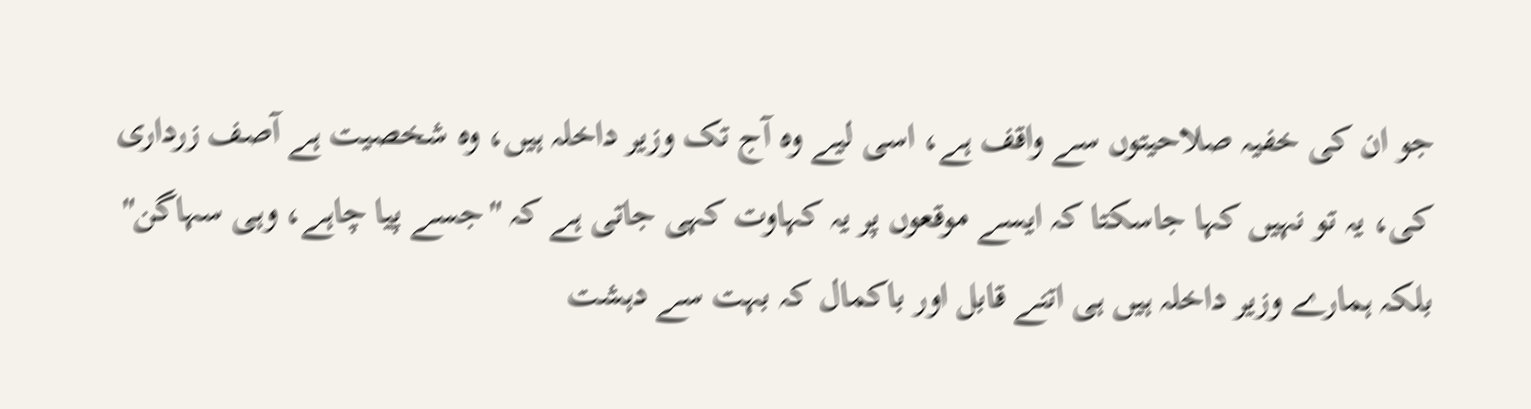جو ان کی خفیہ صلاحیتوں سے واقف ہے، اسی لیے وہ آج تک وزیر داخلہ ہیں، وہ شخصیت ہے آصف زرداری کی، یہ تو نہیں کہا جاسکتا کہ ایسے موقعوں پر یہ کہاوت کہی جاتی ہے کہ ''جسے پیا چاہے، وہی سہاگن'' بلکہ ہمارے وزیر داخلہ ہیں ہی اتنے قابل اور باکمال کہ بہت سے دہشت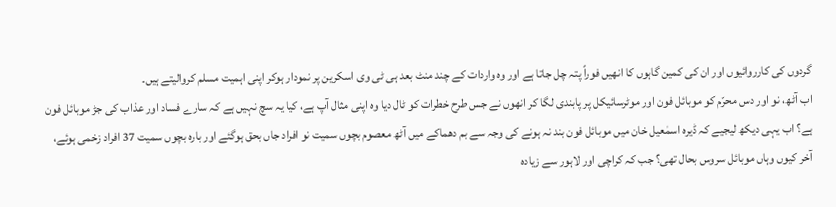گردوں کی کارروائیوں اور ان کی کمین گاہوں کا انھیں فوراً پتہ چل جاتا ہے اور وہ واردات کے چند منٹ بعد ہی ٹی وی اسکرین پر نمودار ہوکر اپنی اہمیت مسلم کروالیتے ہیں۔
اب آٹھ، نو اور دس محرّم کو موبائل فون اور موٹرسائیکل پر پابندی لگا کر انھوں نے جس طرح خطرات کو ٹال دیا وہ اپنی مثال آپ ہے، کیا یہ سچ نہیں ہے کہ سارے فساد اور عذاب کی جڑ موبائل فون ہے؟ اب یہی دیکھ لیجیے کہ ڈیرہ اسمٰعیل خان میں موبائل فون بند نہ ہونے کی وجہ سے بم دھماکے میں آٹھ معصوم بچوں سمیت نو افراد جاں بحق ہوگئے اور بارہ بچوں سمیت 37 افراد زخمی ہوئے، آخر کیوں وہاں موبائل سروس بحال تھی؟ جب کہ کراچی اور لاہور سے زیادہ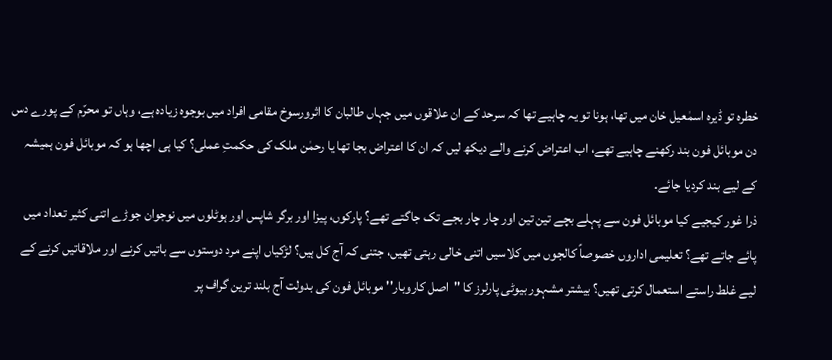خطرہ تو ڈیرہ اسمٰعیل خان میں تھا، ہونا تو یہ چاہیے تھا کہ سرحد کے ان علاقوں میں جہاں طالبان کا اثرورسوخ مقامی افراد میں بوجوہ زیادہ ہے، وہاں تو محرّم کے پورے دس دن موبائل فون بند رکھنے چاہیے تھے، اب اعتراض کرنے والے دیکھ لیں کہ ان کا اعتراض بجا تھا یا رحمٰن ملک کی حکمتِ عملی؟ کیا ہی اچھا ہو کہ موبائل فون ہمیشہ کے لیے بند کردیا جائے۔
ذرا غور کیجیے کیا موبائل فون سے پہلے بچے تین تین اور چار چار بجے تک جاگتے تھے؟ پارکوں، پیزا اور برگر شاپس اور ہوٹلوں میں نوجوان جوڑے اتنی کثیر تعداد میں پائے جاتے تھے؟ تعلیمی اداروں خصوصاً کالجوں میں کلاسیں اتنی خالی رہتی تھیں، جتنی کہ آج کل ہیں؟ لڑکیاں اپنے مرد دوستوں سے باتیں کرنے اور ملاقاتیں کرنے کے لیے غلط راستے استعمال کرتی تھیں؟ بیشتر مشہور بیوٹی پارلرز کا ''اصل کاروبار'' موبائل فون کی بدولت آج بلند ترین گراف پر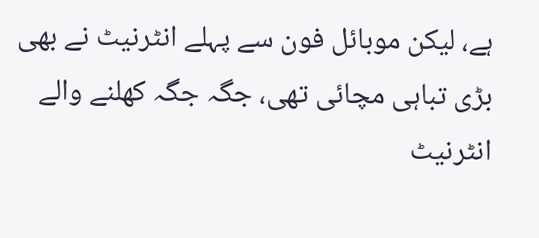ہے، لیکن موبائل فون سے پہلے انٹرنیٹ نے بھی بڑی تباہی مچائی تھی، جگہ جگہ کھلنے والے انٹرنیٹ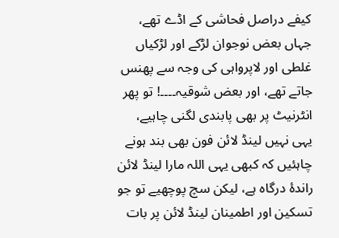کیفے دراصل فحاشی کے اڈے تھے، جہاں بعض نوجوان لڑکے اور لڑکیاں غلطی اور لاپرواہی کی وجہ سے پھنس جاتے تھے، اور بعض شوقیہ۔۔۔۔! تو پھر انٹرنیٹ پر بھی پابندی لگنی چاہیے، یہی نہیں لینڈ لائن فون بھی بند ہونے چاہئیں کہ کبھی یہی اللہ مارا لینڈ لائن راندۂ درگاہ ہے، لیکن سچ پوچھیے تو جو تسکین اور اطمینان لینڈ لائن پر بات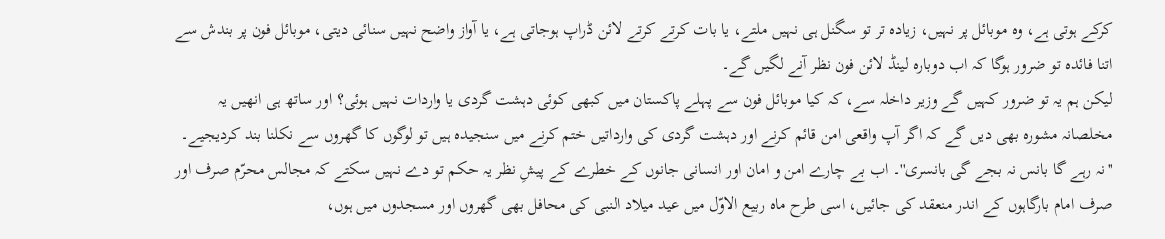کرکے ہوتی ہے، وہ موبائل پر نہیں، زیادہ تر تو سگنل ہی نہیں ملتے، یا بات کرتے کرتے لائن ڈراپ ہوجاتی ہے، یا آواز واضح نہیں سنائی دیتی، موبائل فون پر بندش سے اتنا فائدہ تو ضرور ہوگا کہ اب دوبارہ لینڈ لائن فون نظر آنے لگیں گے۔
لیکن ہم یہ تو ضرور کہیں گے وزیر داخلہ سے، کہ کیا موبائل فون سے پہلے پاکستان میں کبھی کوئی دہشت گردی یا واردات نہیں ہوئی؟ اور ساتھ ہی انھیں یہ مخلصانہ مشورہ بھی دیں گے کہ اگر آپ واقعی امن قائم کرنے اور دہشت گردی کی وارداتیں ختم کرنے میں سنجیدہ ہیں تو لوگوں کا گھروں سے نکلنا بند کردیجیے۔ ''نہ رہے گا بانس نہ بجے گی بانسری''۔ اب بے چارے امن و امان اور انسانی جانوں کے خطرے کے پیشِ نظر یہ حکم تو دے نہیں سکتے کہ مجالس محرّم صرف اور صرف امام بارگاہوں کے اندر منعقد کی جائیں، اسی طرح ماہ ربیع الاوّل میں عید میلاد النبی کی محافل بھی گھروں اور مسجدوں میں ہوں،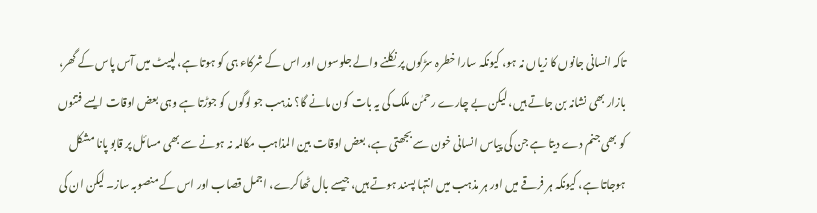تاکہ انسانی جانوں کا زیاں نہ ہو، کیونکہ سارا خطرہ سڑکوں پر نکلنے والے جلوسوں اور اس کے شرکاء ہی کو ہوتا ہے، لپیٹ میں آس پاس کے گھر، بازار بھی نشانہ بن جاتے ہیں، لیکن بے چارے رحمٰن ملک کی یہ بات کون مانے گا؟ مذہب جو لوگوں کو جوڑتا ہے وہی بعض اوقات ایسے فتنوں کو بھی جنم دے دیتا ہے جن کی پیاس انسانی خون سے بجھتی ہے، بعض اوقات بین المذاہب مکالمہ نہ ہونے سے بھی مسائل پر قابو پانا مشکل ہوجاتا ہے، کیونکہ ہر فرقے میں اور ہر مذہب میں انتہا پسند ہوتے ہیں، جیسے بال ٹھاکرے، اجمل قصاب اور اس کے منصوبہ ساز۔ لیکن ان کی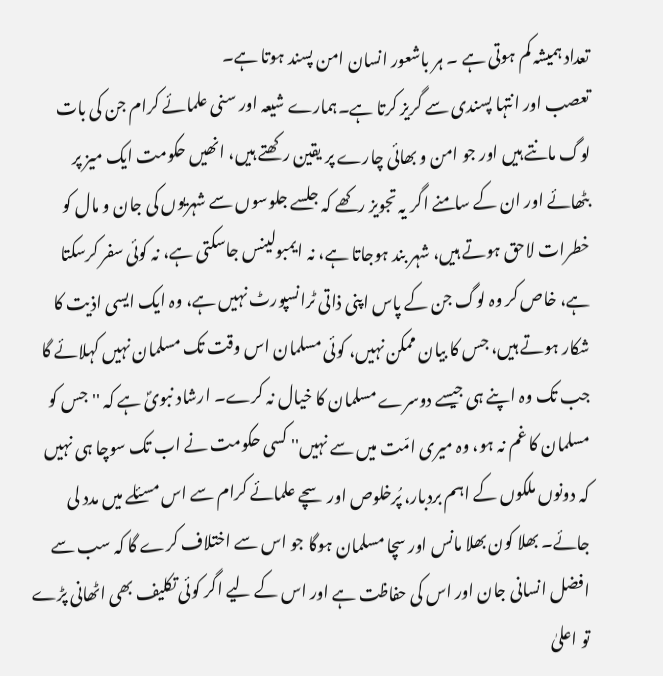تعداد ہمیشہ کم ہوتی ہے ۔ ہر باشعور انسان امن پسند ہوتا ہے۔
تعصب اور انتہا پسندی سے گریز کرتا ہے۔ہمارے شیعہ اور سنی علمائے کرام جن کی بات لوگ مانتے ہیں اور جو امن و بھائی چارے پر یقین رکھتے ہیں، انھیں حکومت ایک میز پر بٹھائے اور ان کے سامنے اگر یہ تجویز رکھے کہ جلسے جلوسوں سے شہریوں کی جان و مال کو خطرات لاحق ہوتے ہیں، شہر بند ہوجاتا ہے، نہ ایمبولینس جاسکتی ہے، نہ کوئی سفر کرسکتا ہے، خاص کر وہ لوگ جن کے پاس اپنی ذاتی ٹرانسپورٹ نہیں ہے، وہ ایک ایسی اذیت کا شکار ہوتے ہیں، جس کا بیان ممکن نہیں، کوئی مسلمان اس وقت تک مسلمان نہیں کہلائے گا جب تک وہ اپنے ہی جیسے دوسرے مسلمان کا خیال نہ کرے۔ ارشاد نبویؐ ہے کہ ''جس کو مسلمان کا غم نہ ہو، وہ میری امّت میں سے نہیں'' کسی حکومت نے اب تک سوچا ہی نہیں کہ دونوں ملکوں کے اہم بردبار، پُرخلوص اور سچے علمائے کرام سے اس مسئلے میں مدد لی جائے۔ بھلا کون بھلا مانس اور سچا مسلمان ہوگا جو اس سے اختلاف کرے گا کہ سب سے افضل انسانی جان اور اس کی حفاظت ہے اور اس کے لیے اگر کوئی تکلیف بھی اٹھانی پڑے تو اعلیٰ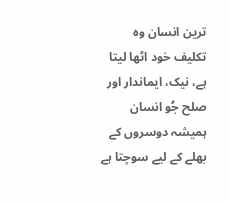ترین انسان وہ تکلیف خود اٹھا لیتا ہے، نیک، ایماندار اور صلح جُو انسان ہمیشہ دوسروں کے بھلے کے لیے سوچتا ہے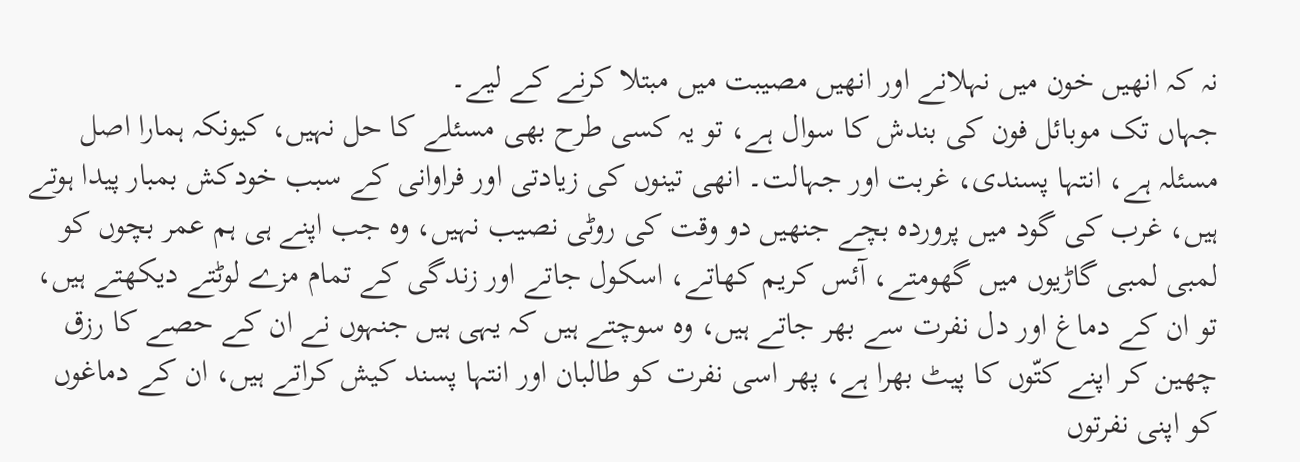نہ کہ انھیں خون میں نہلانے اور انھیں مصیبت میں مبتلا کرنے کے لیے۔
جہاں تک موبائل فون کی بندش کا سوال ہے، تو یہ کسی طرح بھی مسئلے کا حل نہیں، کیونکہ ہمارا اصل مسئلہ ہے، انتہا پسندی، غربت اور جہالت۔ انھی تینوں کی زیادتی اور فراوانی کے سبب خودکش بمبار پیدا ہوتے ہیں، غرب کی گود میں پروردہ بچے جنھیں دو وقت کی روٹی نصیب نہیں، وہ جب اپنے ہی ہم عمر بچوں کو لمبی لمبی گاڑیوں میں گھومتے، آئس کریم کھاتے، اسکول جاتے اور زندگی کے تمام مزے لوٹتے دیکھتے ہیں، تو ان کے دماغ اور دل نفرت سے بھر جاتے ہیں، وہ سوچتے ہیں کہ یہی ہیں جنہوں نے ان کے حصے کا رزق چھین کر اپنے کتّوں کا پیٹ بھرا ہے، پھر اسی نفرت کو طالبان اور انتہا پسند کیش کراتے ہیں، ان کے دماغوں کو اپنی نفرتوں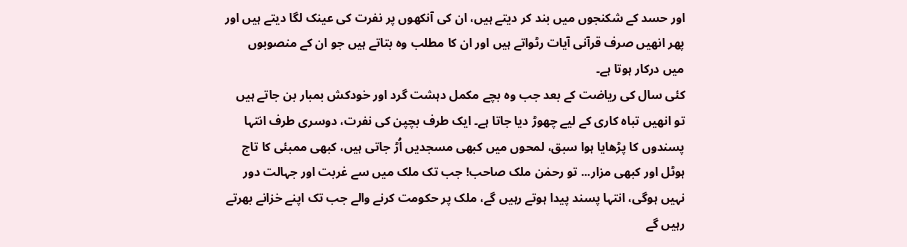اور حسد کے شکنجوں میں بند کر دیتے ہیں، ان کی آنکھوں پر نفرت کی عینک لگا دیتے ہیں اور پھر انھیں صرف قرآنی آیات رٹواتے ہیں اور ان کا مطلب وہ بتاتے ہیں جو ان کے منصوبوں میں درکار ہوتا ہے۔
کئی سال کی ریاضت کے بعد جب وہ بچے مکمل دہشت گرد اور خودکش بمبار بن جاتے ہیں تو انھیں تباہ کاری کے لیے چھوڑ دیا جاتا ہے۔ ایک طرف بچپن کی نفرت، دوسری طرف انتہا پسندوں کا پڑھایا ہوا سبق، لمحوں میں کبھی مسجدیں اُڑ جاتی ہیں، کبھی ممبئی کا تاج ہوٹل اور کبھی مزار... تو رحمٰن ملک صاحب! جب تک ملک میں سے غربت اور جہالت دور نہیں ہوگی، انتہا پسند پیدا ہوتے رہیں گے، ملک پر حکومت کرنے والے جب تک اپنے خزانے بھرتے رہیں گے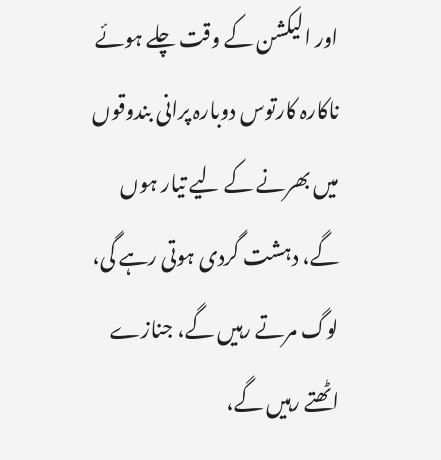اور الیکشن کے وقت چلے ہوئے ناکارہ کارتوس دوبارہ پرانی بندوقوں میں بھرنے کے لیے تیار ہوں گے، دہشت گردی ہوتی رہے گی، لوگ مرتے رہیں گے، جنازے اٹھتے رہیں گے،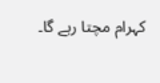کہرام مچتا رہے گا۔